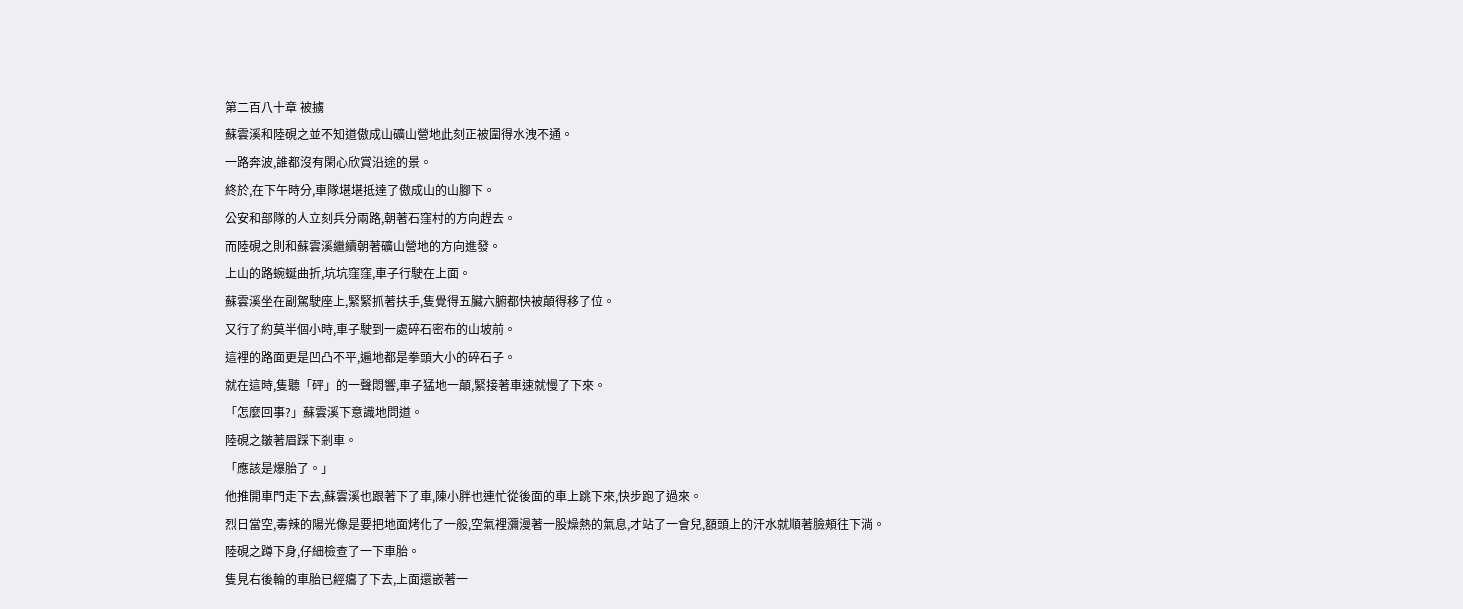第二百八十章 被擄
蘇雲溪和陸硯之並不知道傲成山礦山營地此刻正被圍得水洩不通。
一路奔波,誰都沒有閑心欣賞沿途的景。
終於,在下午時分,車隊堪堪抵達了傲成山的山腳下。
公安和部隊的人立刻兵分兩路,朝著石窪村的方向趕去。
而陸硯之則和蘇雲溪繼續朝著礦山營地的方向進發。
上山的路蜿蜒曲折,坑坑窪窪,車子行駛在上面。
蘇雲溪坐在副駕駛座上,緊緊抓著扶手,隻覺得五臟六腑都快被顛得移了位。
又行了約莫半個小時,車子駛到一處碎石密布的山坡前。
這裡的路面更是凹凸不平,遍地都是拳頭大小的碎石子。
就在這時,隻聽「砰」的一聲悶響,車子猛地一顛,緊接著車速就慢了下來。
「怎麼回事?」蘇雲溪下意識地問道。
陸硯之皺著眉踩下剎車。
「應該是爆胎了。」
他推開車門走下去,蘇雲溪也跟著下了車,陳小胖也連忙從後面的車上跳下來,快步跑了過來。
烈日當空,毒辣的陽光像是要把地面烤化了一般,空氣裡瀰漫著一股燥熱的氣息,才站了一會兒,額頭上的汗水就順著臉頰往下淌。
陸硯之蹲下身,仔細檢查了一下車胎。
隻見右後輪的車胎已經癟了下去,上面還嵌著一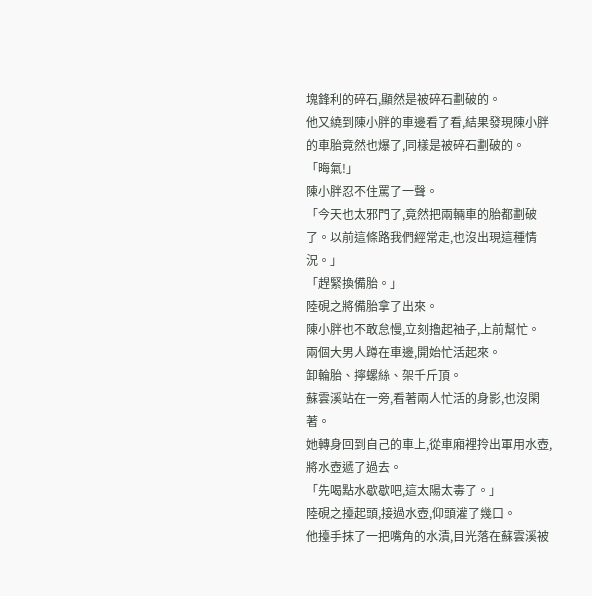塊鋒利的碎石,顯然是被碎石劃破的。
他又繞到陳小胖的車邊看了看,結果發現陳小胖的車胎竟然也爆了,同樣是被碎石劃破的。
「晦氣!」
陳小胖忍不住罵了一聲。
「今天也太邪門了,竟然把兩輛車的胎都劃破了。以前這條路我們經常走,也沒出現這種情況。」
「趕緊換備胎。」
陸硯之將備胎拿了出來。
陳小胖也不敢怠慢,立刻擼起袖子,上前幫忙。
兩個大男人蹲在車邊,開始忙活起來。
卸輪胎、擰螺絲、架千斤頂。
蘇雲溪站在一旁,看著兩人忙活的身影,也沒閑著。
她轉身回到自己的車上,從車廂裡拎出軍用水壺,將水壺遞了過去。
「先喝點水歇歇吧,這太陽太毒了。」
陸硯之擡起頭,接過水壺,仰頭灌了幾口。
他擡手抹了一把嘴角的水漬,目光落在蘇雲溪被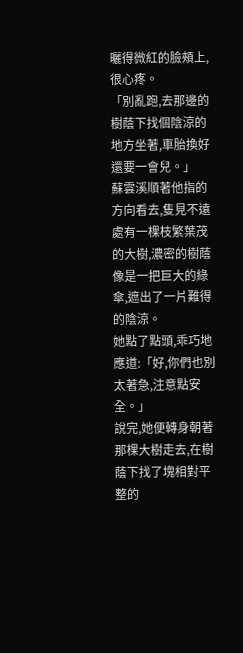曬得微紅的臉頰上,很心疼。
「別亂跑,去那邊的樹蔭下找個陰涼的地方坐著,車胎換好還要一會兒。」
蘇雲溪順著他指的方向看去,隻見不遠處有一棵枝繁葉茂的大樹,濃密的樹蔭像是一把巨大的綠傘,遮出了一片難得的陰涼。
她點了點頭,乖巧地應道:「好,你們也別太著急,注意點安全。」
說完,她便轉身朝著那棵大樹走去,在樹蔭下找了塊相對平整的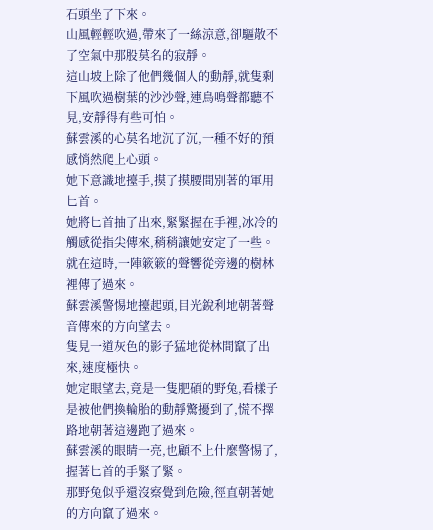石頭坐了下來。
山風輕輕吹過,帶來了一絲涼意,卻驅散不了空氣中那股莫名的寂靜。
這山坡上除了他們幾個人的動靜,就隻剩下風吹過樹葉的沙沙聲,連鳥鳴聲都聽不見,安靜得有些可怕。
蘇雲溪的心莫名地沉了沉,一種不好的預感悄然爬上心頭。
她下意識地擡手,摸了摸腰間別著的軍用匕首。
她將匕首抽了出來,緊緊握在手裡,冰冷的觸感從指尖傳來,稍稍讓她安定了一些。
就在這時,一陣簌簌的聲響從旁邊的樹林裡傳了過來。
蘇雲溪警惕地擡起頭,目光銳利地朝著聲音傳來的方向望去。
隻見一道灰色的影子猛地從林間竄了出來,速度極快。
她定眼望去,竟是一隻肥碩的野兔,看樣子是被他們換輪胎的動靜驚擾到了,慌不擇路地朝著這邊跑了過來。
蘇雲溪的眼睛一亮,也顧不上什麼警惕了,握著匕首的手緊了緊。
那野兔似乎還沒察覺到危險,徑直朝著她的方向竄了過來。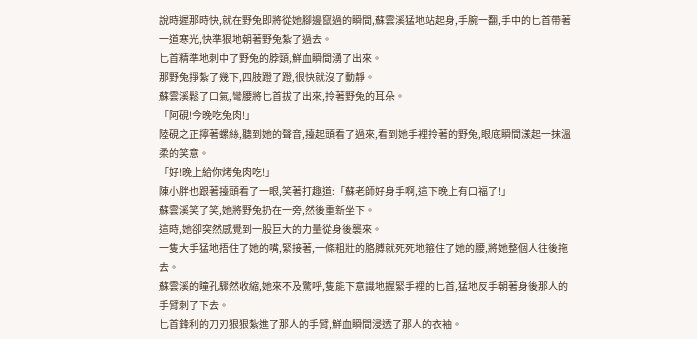說時遲那時快,就在野兔即將從她腳邊竄過的瞬間,蘇雲溪猛地站起身,手腕一翻,手中的匕首帶著一道寒光,快準狠地朝著野兔紮了過去。
匕首精準地刺中了野兔的脖頸,鮮血瞬間湧了出來。
那野兔掙紮了幾下,四肢蹬了蹬,很快就沒了動靜。
蘇雲溪鬆了口氣,彎腰將匕首拔了出來,拎著野兔的耳朵。
「阿硯!今晚吃兔肉!」
陸硯之正擰著螺絲,聽到她的聲音,擡起頭看了過來,看到她手裡拎著的野兔,眼底瞬間漾起一抹溫柔的笑意。
「好!晚上給你烤兔肉吃!」
陳小胖也跟著擡頭看了一眼,笑著打趣道:「蘇老師好身手啊,這下晚上有口福了!」
蘇雲溪笑了笑,她將野兔扔在一旁,然後重新坐下。
這時,她卻突然感覺到一股巨大的力量從身後襲來。
一隻大手猛地捂住了她的嘴,緊接著,一條粗壯的胳膊就死死地箍住了她的腰,將她整個人往後拖去。
蘇雲溪的瞳孔驟然收縮,她來不及驚呼,隻能下意識地握緊手裡的匕首,猛地反手朝著身後那人的手臂刺了下去。
匕首鋒利的刀刃狠狠紮進了那人的手臂,鮮血瞬間浸透了那人的衣袖。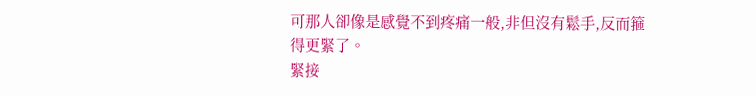可那人卻像是感覺不到疼痛一般,非但沒有鬆手,反而箍得更緊了。
緊接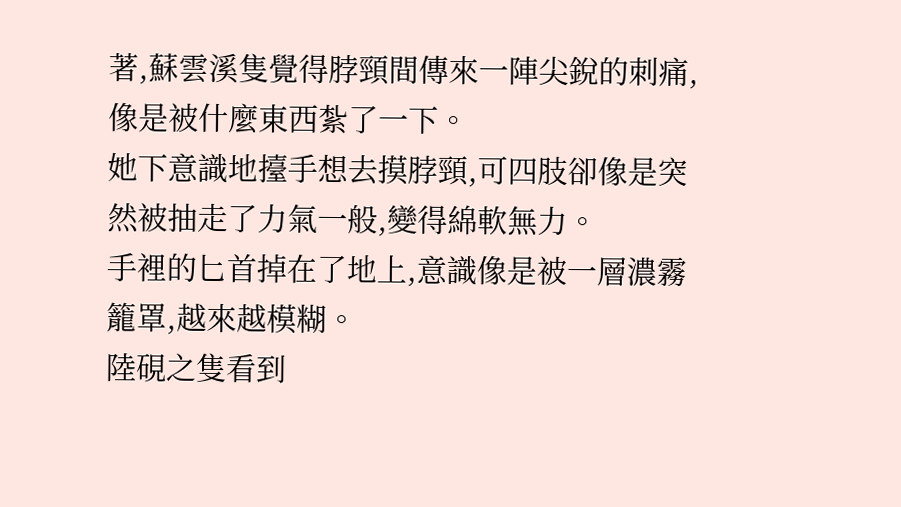著,蘇雲溪隻覺得脖頸間傳來一陣尖銳的刺痛,像是被什麼東西紮了一下。
她下意識地擡手想去摸脖頸,可四肢卻像是突然被抽走了力氣一般,變得綿軟無力。
手裡的匕首掉在了地上,意識像是被一層濃霧籠罩,越來越模糊。
陸硯之隻看到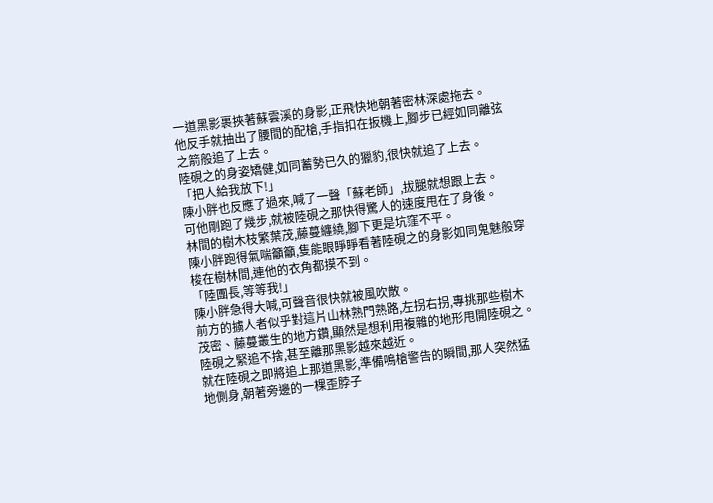一道黑影裹挾著蘇雲溪的身影,正飛快地朝著密林深處拖去。
他反手就抽出了腰間的配槍,手指扣在扳機上,腳步已經如同離弦之箭般追了上去。
陸硯之的身姿矯健,如同蓄勢已久的獵豹,很快就追了上去。
「把人給我放下!」
陳小胖也反應了過來,喊了一聲「蘇老師」,拔腿就想跟上去。
可他剛跑了幾步,就被陸硯之那快得驚人的速度甩在了身後。
林間的樹木枝繁葉茂,藤蔓纏繞,腳下更是坑窪不平。
陳小胖跑得氣喘籲籲,隻能眼睜睜看著陸硯之的身影如同鬼魅般穿梭在樹林間,連他的衣角都摸不到。
「陸團長,等等我!」
陳小胖急得大喊,可聲音很快就被風吹散。
前方的擄人者似乎對這片山林熟門熟路,左拐右拐,專挑那些樹木茂密、藤蔓叢生的地方鑽,顯然是想利用複雜的地形甩開陸硯之。
陸硯之緊追不捨,甚至離那黑影越來越近。
就在陸硯之即將追上那道黑影,準備鳴槍警告的瞬間,那人突然猛地側身,朝著旁邊的一棵歪脖子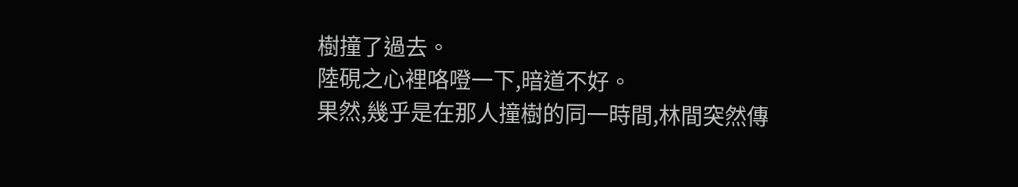樹撞了過去。
陸硯之心裡咯噔一下,暗道不好。
果然,幾乎是在那人撞樹的同一時間,林間突然傳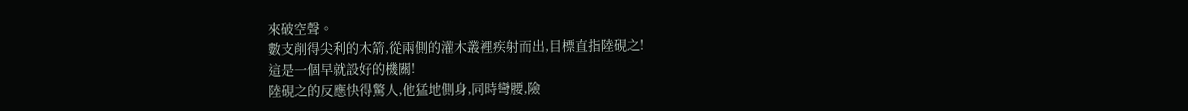來破空聲。
數支削得尖利的木箭,從兩側的灌木叢裡疾射而出,目標直指陸硯之!
這是一個早就設好的機關!
陸硯之的反應快得驚人,他猛地側身,同時彎腰,險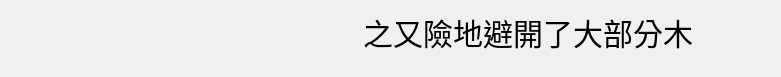之又險地避開了大部分木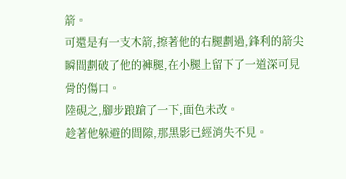箭。
可還是有一支木箭,擦著他的右腿劃過,鋒利的箭尖瞬間劃破了他的褲腿,在小腿上留下了一道深可見骨的傷口。
陸硯之,腳步踉蹌了一下,面色未改。
趁著他躲避的間隙,那黑影已經消失不見。